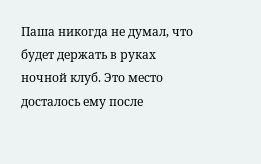Паша никогда не думал, что будет держать в руках ночной клуб. Это место досталось ему после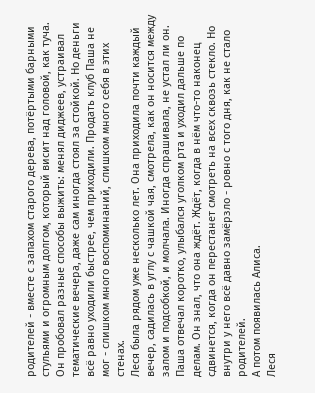родителей - вместе с запахом старого дерева, потёртыми барными стульями и огромным долгом, который висит над головой, как туча. Он пробовал разные способы выжить: менял диджеев, устраивал тематические вечера, даже сам иногда стоял за стойкой. Но деньги всё равно уходили быстрее, чем приходили. Продать клуб Паша не мог - слишком много воспоминаний, слишком много себя в этих стенах.
Леся была рядом уже несколько лет. Она приходила почти каждый вечер, садилась в углу с чашкой чая, смотрела, как он носится между залом и подсобкой, и молчала. Иногда спрашивала, не устал ли он. Паша отвечал коротко, улыбался уголком рта и уходил дальше по делам. Он знал, что она ждёт. Ждёт, когда в нём что-то наконец сдвинется, когда он перестанет смотреть на всех сквозь стекло. Но внутри у него всё давно замёрзло - ровно с того дня, как не стало родителей.
А потом появилась Алиса.
Леся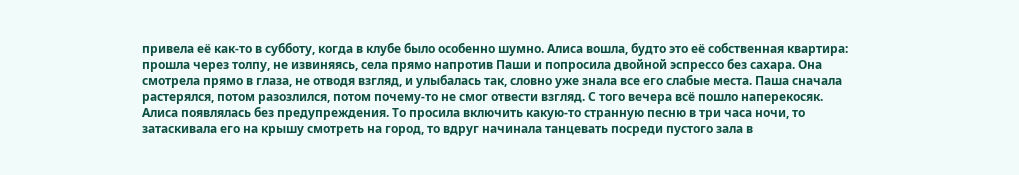привела её как-то в субботу, когда в клубе было особенно шумно. Алиса вошла, будто это её собственная квартира: прошла через толпу, не извиняясь, села прямо напротив Паши и попросила двойной эспрессо без сахара. Она смотрела прямо в глаза, не отводя взгляд, и улыбалась так, словно уже знала все его слабые места. Паша сначала растерялся, потом разозлился, потом почему-то не смог отвести взгляд. С того вечера всё пошло наперекосяк.
Алиса появлялась без предупреждения. То просила включить какую-то странную песню в три часа ночи, то затаскивала его на крышу смотреть на город, то вдруг начинала танцевать посреди пустого зала в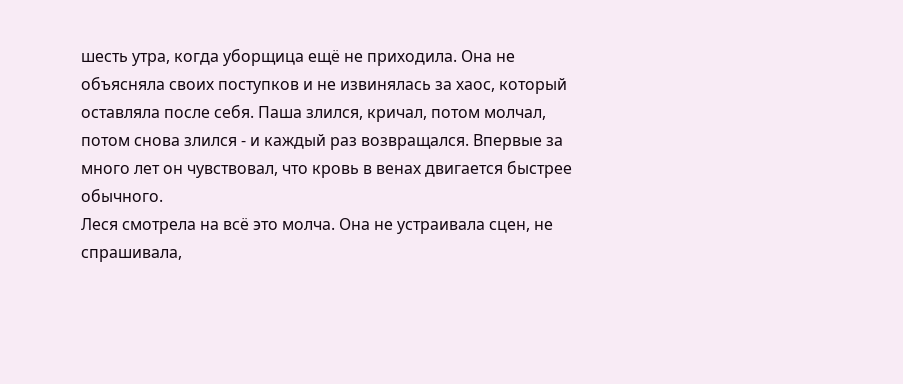шесть утра, когда уборщица ещё не приходила. Она не объясняла своих поступков и не извинялась за хаос, который оставляла после себя. Паша злился, кричал, потом молчал, потом снова злился - и каждый раз возвращался. Впервые за много лет он чувствовал, что кровь в венах двигается быстрее обычного.
Леся смотрела на всё это молча. Она не устраивала сцен, не спрашивала,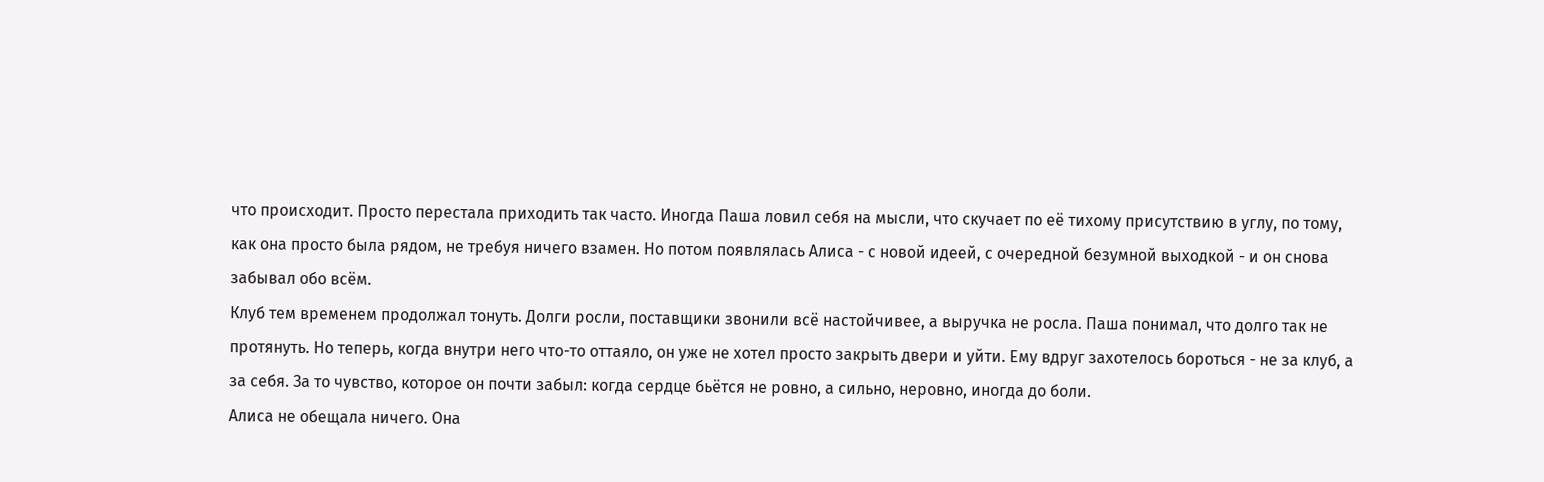что происходит. Просто перестала приходить так часто. Иногда Паша ловил себя на мысли, что скучает по её тихому присутствию в углу, по тому, как она просто была рядом, не требуя ничего взамен. Но потом появлялась Алиса - с новой идеей, с очередной безумной выходкой - и он снова забывал обо всём.
Клуб тем временем продолжал тонуть. Долги росли, поставщики звонили всё настойчивее, а выручка не росла. Паша понимал, что долго так не протянуть. Но теперь, когда внутри него что-то оттаяло, он уже не хотел просто закрыть двери и уйти. Ему вдруг захотелось бороться - не за клуб, а за себя. За то чувство, которое он почти забыл: когда сердце бьётся не ровно, а сильно, неровно, иногда до боли.
Алиса не обещала ничего. Она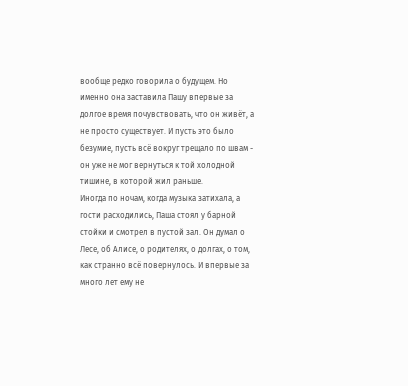вообще редко говорила о будущем. Но именно она заставила Пашу впервые за долгое время почувствовать, что он живёт, а не просто существует. И пусть это было безумие, пусть всё вокруг трещало по швам - он уже не мог вернуться к той холодной тишине, в которой жил раньше.
Иногда по ночам, когда музыка затихала, а гости расходились, Паша стоял у барной стойки и смотрел в пустой зал. Он думал о Лесе, об Алисе, о родителях, о долгах, о том, как странно всё повернулось. И впервые за много лет ему не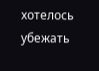хотелось убежать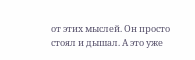от этих мыслей. Он просто стоял и дышал. А это уже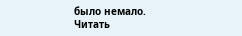было немало.
Читать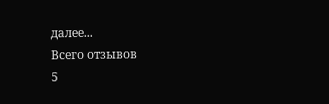далее...
Всего отзывов
5